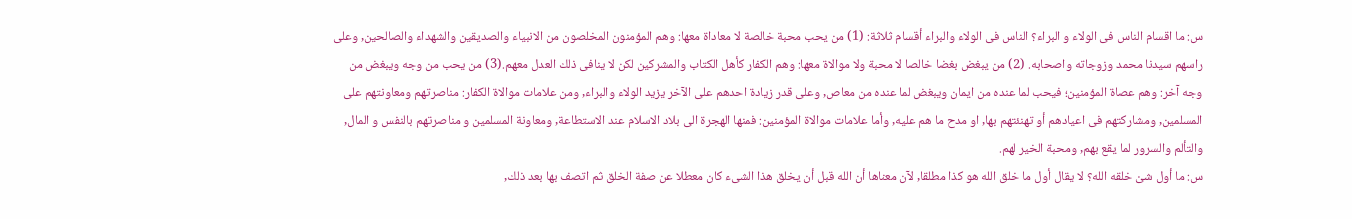س: ما اقسام الناس فى الولاء و البراء؟ الناس فى الولاء والبراء أقسام ثلاثة: (1) من يحب محبة خالصة لا معاداة معها: وهم المؤمنون المخلصون من الانبياء والصديقين والشهداء والصالحين, وعلى راسهم سيدنا محمد وزوجاته واصحابه. (2) من يبغض بغضا خالصا لا محبة ولا موالاة معها: وهم الكفار كأهل الكتاب والمشركين لكن لا ينافى ذلك العدل معهم.(3) من يحب من وجه ويبغض من وجه آخر: وهم عصاة المؤمنين؛ فيحب لما عنده من ايمان ويبغض لما عنده من معاص, وعلى قدر زيادة احدهم على الآخر يزيد الولاء والبراء, ومن علامات موالاة الكفار: مناصرتهم ومعاونتهم على المسلمين, ومشاركتهم فى اعيادهم أو تهنئتهم بها, او مدح ما هم عليه, وأما علامات موالاة المؤمنين: فمنها الهجرة الى بلاد الاسلام عند الاستطاعة, ومعاونة المسلمين و مناصرتهم بالنفس و المال, والتألم والسرور لما يقع بهم, ومحبة الخير لهم.
س: ما أول شىْ خلقه الله؟ لا يقال أول ما خلق الله هو كذا مطلقا, لآن معناها أن الله قبل أن يخلق هذا الشىء كان معطلا عن صفة الخلق ثم اتصف بها بعد ذلك,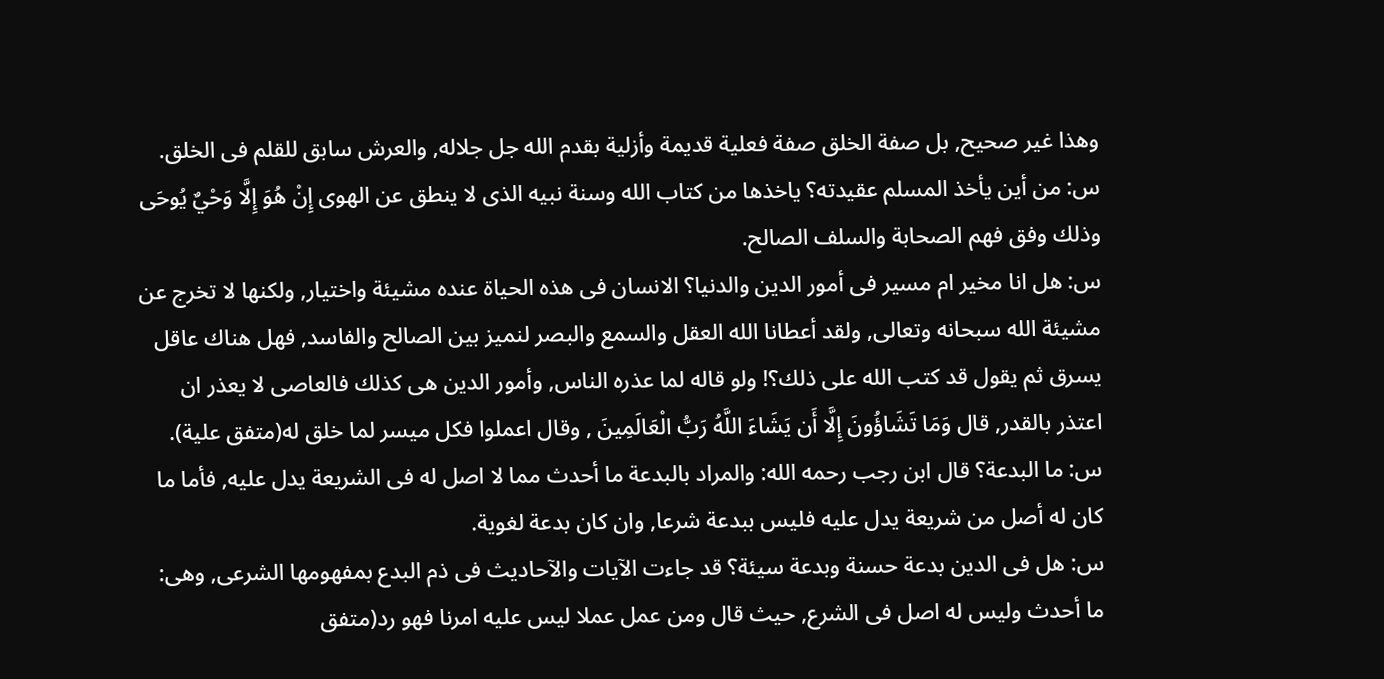وهذا غير صحيح, بل صفة الخلق صفة فعلية قديمة وأزلية بقدم الله جل جلاله, والعرش سابق للقلم فى الخلق.
س: من أين يأخذ المسلم عقيدته؟ ياخذها من كتاب الله وسنة نبيه الذى لا ينطق عن الهوى إِنْ هُوَ إِلَّا وَحْيٌ يُوحَى وذلك وفق فهم الصحابة والسلف الصالح.
س: هل انا مخير ام مسير فى أمور الدين والدنيا؟ الانسان فى هذه الحياة عنده مشيئة واختيار, ولكنها لا تخرج عن مشيئة الله سبحانه وتعالى, ولقد أعطانا الله العقل والسمع والبصر لنميز بين الصالح والفاسد, فهل هناك عاقل يسرق ثم يقول قد كتب الله على ذلك؟! ولو قاله لما عذره الناس, وأمور الدين هى كذلك فالعاصى لا يعذر ان اعتذر بالقدر, قال وَمَا تَشَاؤُونَ إِلَّا أَن يَشَاءَ اللَّهُ رَبُّ الْعَالَمِينَ , وقال اعملوا فكل ميسر لما خلق له(متفق علية).
س: ما البدعة؟ قال ابن رجب رحمه الله: والمراد بالبدعة ما أحدث مما لا اصل له فى الشريعة يدل عليه, فأما ما كان له أصل من شريعة يدل عليه فليس ببدعة شرعا, وان كان بدعة لغوية.
س: هل فى الدين بدعة حسنة وبدعة سيئة؟ قد جاءت الآيات والآحاديث فى ذم البدع بمفهومها الشرعى, وهى: ما أحدث وليس له اصل فى الشرع, حيث قال ومن عمل عملا ليس عليه امرنا فهو رد(متفق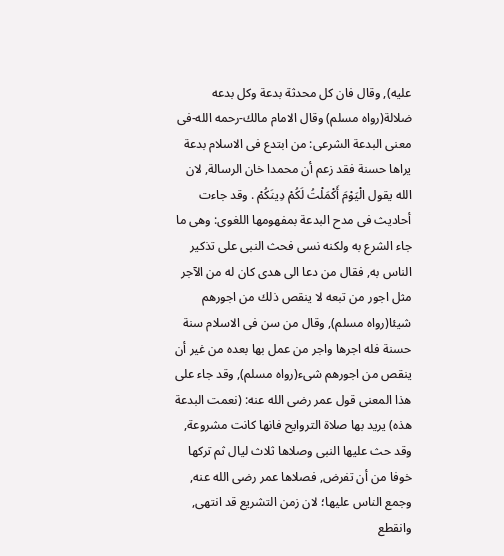عليه), وقال فان كل محدثة بدعة وكل بدعه ضلالة(رواه مسلم) وقال الامام مالك-رحمه الله-فى معنى البدعة الشرعى: من ابتدع فى الاسلام بدعة يراها حسنة فقد زعم أن محمدا خان الرسالة, لان الله يقول الْيَوْمَ أَكْمَلْتُ لَكُمْ دِينَكُمْ . وقد جاءت أحاديث فى مدح البدعة بمفهومها اللغوى: وهى ما جاء الشرع به ولكنه نسى فحث النبى على تذكير الناس به, فقال من دعا الى هدى كان له من الآجر مثل اجور من تبعه لا ينقص ذلك من اجورهم شيئا(رواه مسلم), وقال من سن فى الاسلام سنة حسنة فله اجرها واجر من عمل بها بعده من غير أن ينقص من اجورهم شىء(رواه مسلم), وقد جاء على هذا المعنى قول عمر رضى الله عنه: (نعمت البدعة هذه) يريد بها صلاة التروايح فانها كانت مشروعة, وقد حث عليها النبى وصلاها ثلاث ليال ثم تركها خوفا من أن تفرض, فصلاها عمر رضى الله عنه, وجمع الناس عليها؛ لان زمن التشريع قد انتهى, وانقطع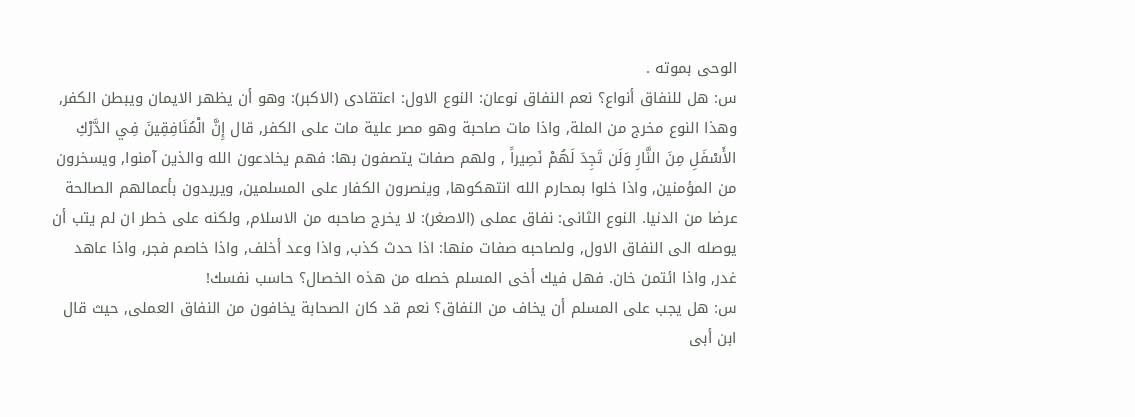الوحى بموته .
س: هل للنفاق أنواع؟ نعم النفاق نوعان: النوع الاول: اعتقادى (الاكبر): وهو أن يظهر الايمان ويبطن الكفر, وهذا النوع مخرج من الملة, واذا مات صاحبة وهو مصر علية مات على الكفر, قال إِنَّ الْمُنَافِقِينَ فِي الدَّرْكِ الأَسْفَلِ مِنَ النَّارِ وَلَن تَجِدَ لَهُمْ نَصِيراً , ولهم صفات يتصفون بها: فهم يخادعون الله والذين آمنوا, ويسخرون من المؤمنين, واذا خلوا بمحارم الله انتهكوها, وينصرون الكفار على المسلمين, ويريدون بأعمالهم الصالحة عرضا من الدنيا. النوع الثانى: نفاق عملى (الاصغر): لا يخرج صاحبه من الاسلام, ولكنه على خطر ان لم يتب أن يوصله الى النفاق الاول, ولصاحبه صفات منها: اذا حدث كذب, واذا وعد أخلف, واذا خاصم فجر, واذا عاهد غدر, واذا ائتمن خان. فهل فيك أخى المسلم خصله من هذه الخصال؟ حاسب نفسك!
س: هل يجب على المسلم أن يخاف من النفاق؟ نعم قد كان الصحابة يخافون من النفاق العملى, حيث قال ابن أبى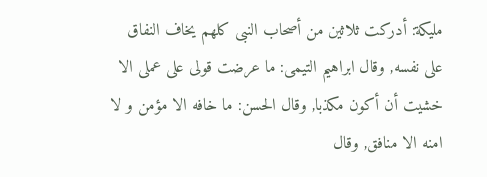مليكة: أدركت ثلاثين من أصحاب النبى كلهم يخاف النفاق على نفسه, وقال ابراهيم التيمى: ما عرضت قولى على عملى الا خشيت أن أكون مكذبا, وقال الحسن: ما خافه الا مؤمن و لا امنه الا منافق, وقال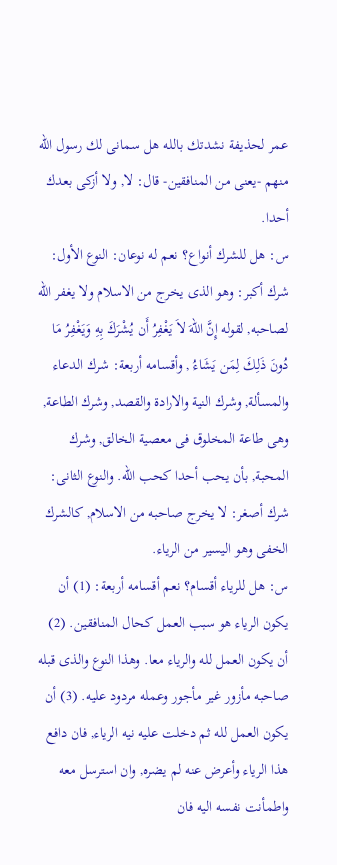عمر لحذيفة نشدتك بالله هل سمانى لك رسول الله منهم -يعنى من المنافقين- قال: لا, ولا أزكى بعدك أحدا.
س: هل للشرك أنواع؟ نعم له نوعان: النوع الأول: شرك أكبر: وهو الذى يخرج من الاسلام ولا يغفر الله لصاحبه, لقوله إِنَّ اللّهَ لاَ يَغْفِرُ أَن يُشْرَكَ بِهِ وَيَغْفِرُ مَا دُونَ ذَلِكَ لِمَن يَشَاءُ , وأقسامه أربعة: شرك الدعاء والمسألة, وشرك النية والارادة والقصد, وشرك الطاعة, وهى طاعة المخلوق فى معصية الخالق, وشرك المحبة, بأن يحب أحدا كحب الله. والنوع الثانى: شرك أصغر: لا يخرج صاحبه من الاسلام, كالشرك الخفى وهو اليسير من الرياء.
س: هل للرياء أقسام؟ نعم أقسامه أربعة: (1) أن يكون الرياء هو سبب العمل كحال المنافقين. (2) أن يكون العمل لله والرياء معا. وهذا النوع والذى قبله صاحبه مأزور غير مأجور وعمله مردود عليه. (3) أن يكون العمل لله ثم دخلت عليه نيه الرياء, فان دافع هذا الرياء وأعرض عنه لم يضره, وان استرسل معه واطمأنت نفسه اليه فان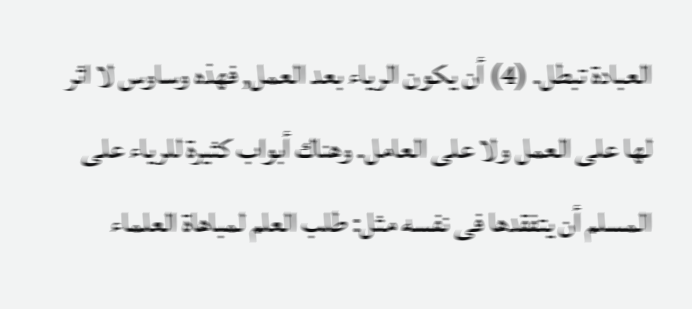العبادة تبطل. (4) أن يكون الرياء بعد العمل, فهذه وساوس لا اثر لها على العمل ولا على العامل. وهناك أبواب كثيرة للرياء على المسلم أن يتفقدها فى نفسه مثل: طلب العلم لمباهاة العلماء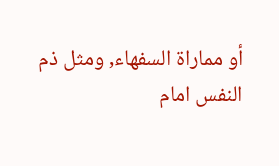أو مماراة السفهاء, ومثل ذم النفس امام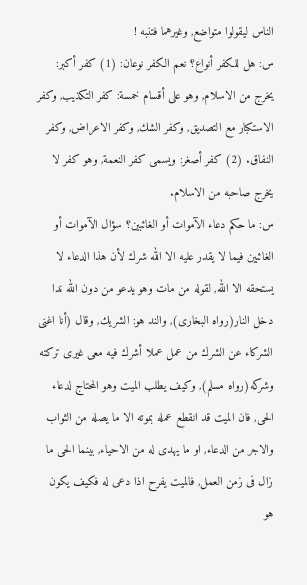الناس ليقولوا متواضع, وغيرهما فتنبه !
س: هل للكفر أنواع؟ نعم الكفر نوعان: (1) كفر أكبر: يخرج من الاسلام, وهو على أقسام خمسة: كفر التكذيب, وكفر الاستكبار مع التصديق, وكفر الشك, وكفر الاعراض, وكفر النفاق. (2) كفر أصغر: ويسمى كفر النعمة, وهو كفر لا يخرج صاحبه من الاسلام.
س: ما حكم دعاء الآموات أو الغائبين؟ سؤال الآموات أو الغائبين فيما لا يقدر عليه الا الله شرك لأن هذا الدعاء لا يستحقه الا الله, لقوله من مات وهو يدعو من دون الله ندا دخل النار(رواه البخارى), والند هو: الشريك, وقال (أنا اغنى الشركاء عن الشرك من عمل عملا أشرك فيه معى غيرى تركته وشركه(رواه مسلم), وكيف يطلب الميت وهو المحتاج لدعاء الحى, فان الميت قد انقطع عمله بموته الا ما يصله من الثواب والاجر من الدعاء, او ما يهدى له من الاحياء, بينما الحى ما زال فى زمن العمل, فالميت يفرح اذا دعى له فكيف يكون هو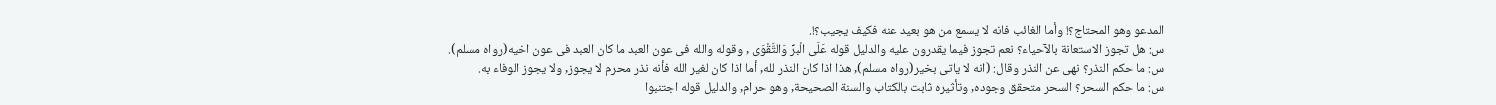المدعو وهو المحتاج؟! وأما الغائب فانه لا يسمع من هو بعيد عنه فكيف يجيب؟!.
س: هل تجوز الاستعانة بالآحياء؟ نعم تجوز فيما يقدرون عليه والدليل قوله عَلَى الْبرِّ وَالتَّقْوَى , وقوله والله فى عون العبد ما كان العبد فى عون اخيه(رواه مسلم).
س: ما حكم النذر؟ نهى عن النذر وقال: (انه لا ياتى بخير(رواه مسلم), هذا اذا كان النذر لله, أما اذا كان لغير الله فأنه نذر محرم لا يجوز, ولا يجوز الوفاء به.
س: ما حكم السحر؟ السحر متحقق وجوده, وتأثيره ثابت بالكتاب والسنة الصحيحة, وهو حرام, والدليل قوله اجتنبوا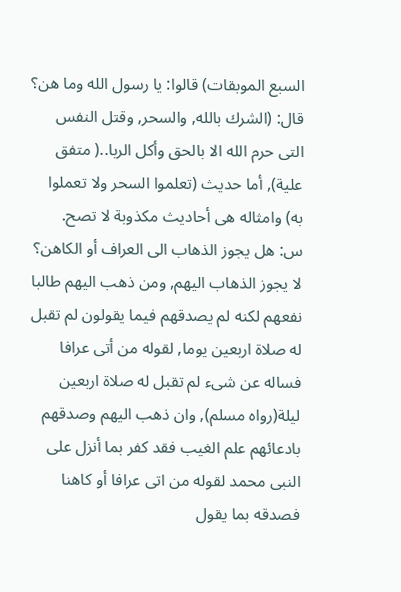السبع الموبقات) قالوا: يا رسول الله وما هن؟ قال: (الشرك بالله, والسحر, وقتل النفس التى حرم الله الا بالحق وأكل الربا..( متفق علية), أما حديث (تعلموا السحر ولا تعملوا به) وامثاله هى أحاديث مكذوبة لا تصح.
س: هل يجوز الذهاب الى العراف أو الكاهن؟ لا يجوز الذهاب اليهم, ومن ذهب اليهم طالبا نفعهم لكنه لم يصدقهم فيما يقولون لم تقبل له صلاة اربعين يوما, لقوله من أتى عرافا فساله عن شىء لم تقبل له صلاة اربعين ليلة(رواه مسلم), وان ذهب اليهم وصدقهم بادعائهم علم الغيب فقد كفر بما أنزل على النبى محمد لقوله من اتى عرافا أو كاهنا فصدقه بما يقول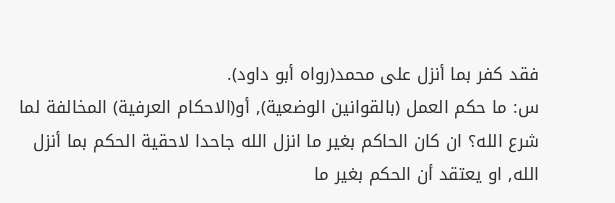فقد كفر بما أنزل على محمد(رواه أبو داود).
س: ما حكم العمل (بالقوانين الوضعية), أو(الاحكام العرفية) المخالفة لما شرع الله؟ ان كان الحاكم بغير ما انزل الله جاحدا لاحقية الحكم بما أنزل الله, او يعتقد أن الحكم بغير ما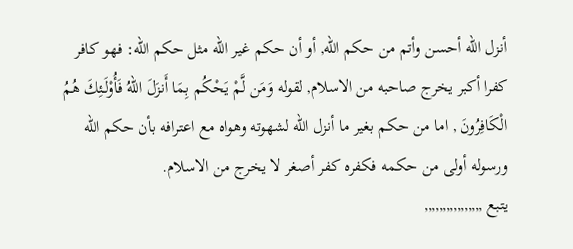أنزل الله أحسن وأتم من حكم الله, أو أن حكم غير الله مثل حكم الله: فهو كافر كفرا أكبر يخرج صاحبه من الاسلام, لقوله وَمَن لَّمْ يَحْكُم بِمَا أَنزَلَ اللّهُ فَأُوْلَـئِكَ هُمُ الْكَافِرُونَ , اما من حكم بغير ما أنزل الله لشهوته وهواه مع اعترافه بأن حكم الله ورسوله أولى من حكمه فكفره كفر أصغر لا يخرج من الاسلام.
يتبع ,,,,,,,,,,,,,,,,